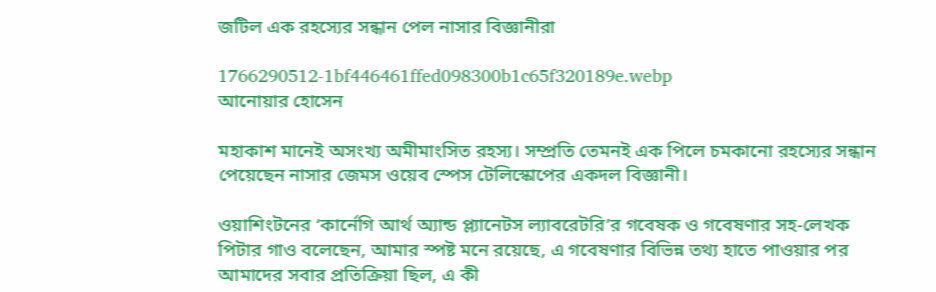জটিল এক রহস্যের সন্ধান পেল নাসার বিজ্ঞানীরা

1766290512-1bf446461ffed098300b1c65f320189e.webp
আনোয়ার হোসেন

মহাকাশ মানেই অসংখ্য অমীমাংসিত রহস্য। সম্প্রতি তেমনই এক পিলে চমকানো রহস্যের সন্ধান পেয়েছেন নাসার জেমস ওয়েব স্পেস টেলিস্কোপের একদল বিজ্ঞানী।

ওয়াশিংটনের ‘কার্নেগি আর্থ অ্যান্ড প্ল্যানেটস ল্যাবরেটরি’র গবেষক ও গবেষণার সহ-লেখক পিটার গাও বলেছেন, আমার স্পষ্ট মনে রয়েছে, এ গবেষণার বিভিন্ন তথ্য হাতে পাওয়ার পর আমাদের সবার প্রতিক্রিয়া ছিল, এ কী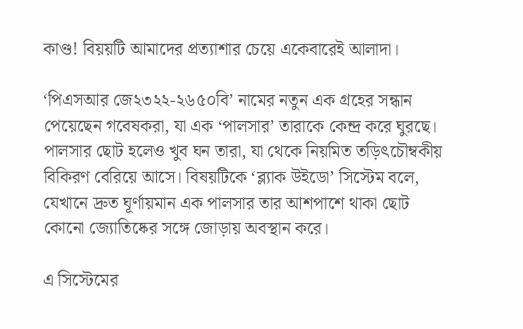কাণ্ড! বিয়য়টি আমাদের প্রত্যাশার চেয়ে একেবারেই আলাদা।

‘পিএসআর জে২৩২২-২৬৫০বি’ নামের নতুন এক গ্রহের সন্ধান পেয়েছেন গবেষকরা, যা এক ‘পালসার’ তারাকে কেন্দ্র করে ঘুরছে। পালসার ছোট হলেও খুব ঘন তারা, যা থেকে নিয়মিত তড়িৎচৌম্বকীয় বিকিরণ বেরিয়ে আসে। বিষয়টিকে ‘ব্ল্যাক উইডো’ সিস্টেম বলে, যেখানে দ্রুত ঘূর্ণায়মান এক পালসার তার আশপাশে থাকা ছোট কোনো জ্যোতিষ্কের সঙ্গে জোড়ায় অবস্থান করে।

এ সিস্টেমের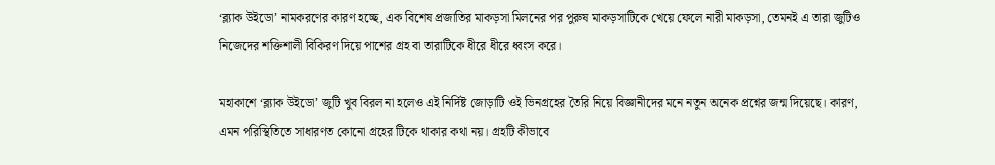‘ব্ল্যাক উইডো’ নামকরণের কারণ হচ্ছে, এক বিশেষ প্রজাতির মাকড়সা মিলনের পর পুরুষ মাকড়সাটিকে খেয়ে ফেলে নারী মাকড়সা, তেমনই এ তারা জুটিও নিজেদের শক্তিশালী বিকিরণ দিয়ে পাশের গ্রহ বা তারাটিকে ধীরে ধীরে ধ্বংস করে।

মহাকাশে ‘ব্ল্যাক উইডো’ জুটি খুব বিরল না হলেও এই নির্দিষ্ট জোড়াটি ওই ভিনগ্রহের তৈরি নিয়ে বিজ্ঞানীদের মনে নতুন অনেক প্রশ্নের জন্ম দিয়েছে। কারণ, এমন পরিস্থিতিতে সাধারণত কোনো গ্রহের টিকে থাকার কথা নয়। গ্রহটি কীভাবে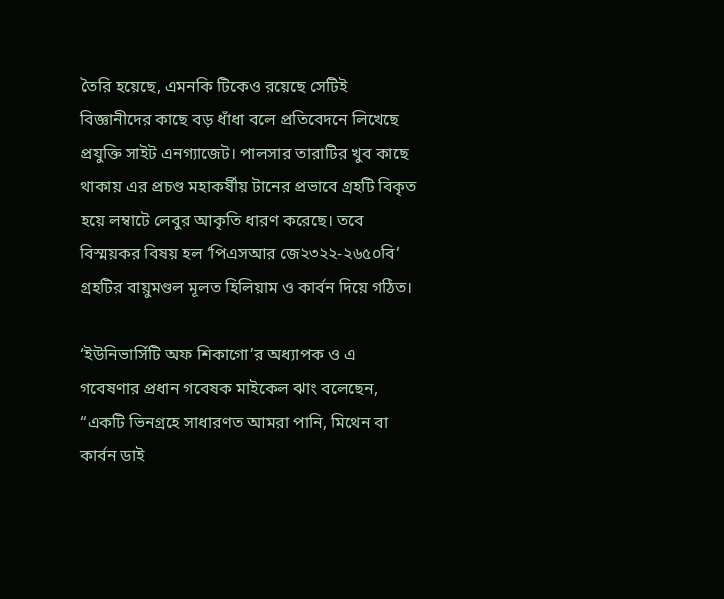তৈরি হয়েছে, এমনকি টিকেও রয়েছে সেটিই বিজ্ঞানীদের কাছে বড় ধাঁধা বলে প্রতিবেদনে লিখেছে প্রযুক্তি সাইট এনগ্যাজেট। পালসার তারাটির খুব কাছে থাকায় এর প্রচণ্ড মহাকর্ষীয় টানের প্রভাবে গ্রহটি বিকৃত হয়ে লম্বাটে লেবুর আকৃতি ধারণ করেছে। তবে বিস্ময়কর বিষয় হল ‘পিএসআর জে২৩২২-২৬৫০বি’ গ্রহটির বায়ুমণ্ডল মূলত হিলিয়াম ও কার্বন দিয়ে গঠিত।

‘ইউনিভার্সিটি অফ শিকাগো’র অধ্যাপক ও এ গবেষণার প্রধান গবেষক মাইকেল ঝাং বলেছেন, “একটি ভিনগ্রহে সাধারণত আমরা পানি, মিথেন বা কার্বন ডাই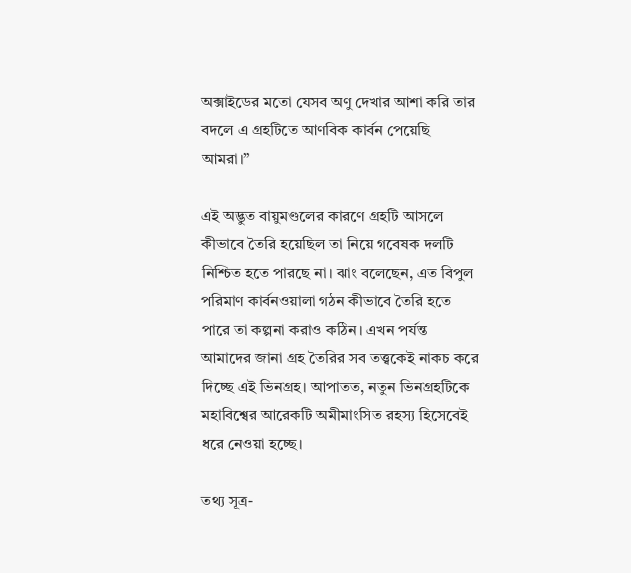অক্সাইডের মতো যেসব অণু দেখার আশা করি তার বদলে এ গ্রহটিতে আণবিক কার্বন পেয়েছি আমরা।”

এই অদ্ভুত বায়ুমণ্ডলের কারণে গ্রহটি আসলে কীভাবে তৈরি হয়েছিল তা নিয়ে গবেষক দলটি নিশ্চিত হতে পারছে না। ঝাং বলেছেন, এত বিপুল পরিমাণ কার্বনওয়ালা গঠন কীভাবে তৈরি হতে পারে তা কল্পনা করাও কঠিন। এখন পর্যন্ত আমাদের জানা গ্রহ তৈরির সব তত্ত্বকেই নাকচ করে দিচ্ছে এই ভিনগ্রহ। আপাতত, নতুন ভিনগ্রহটিকে মহাবিশ্বের আরেকটি অমীমাংসিত রহস্য হিসেবেই ধরে নেওয়া হচ্ছে।

তথ্য সূত্র-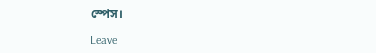স্পেস।

Leave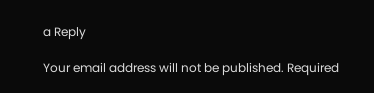a Reply

Your email address will not be published. Required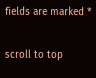fields are marked *

scroll to top